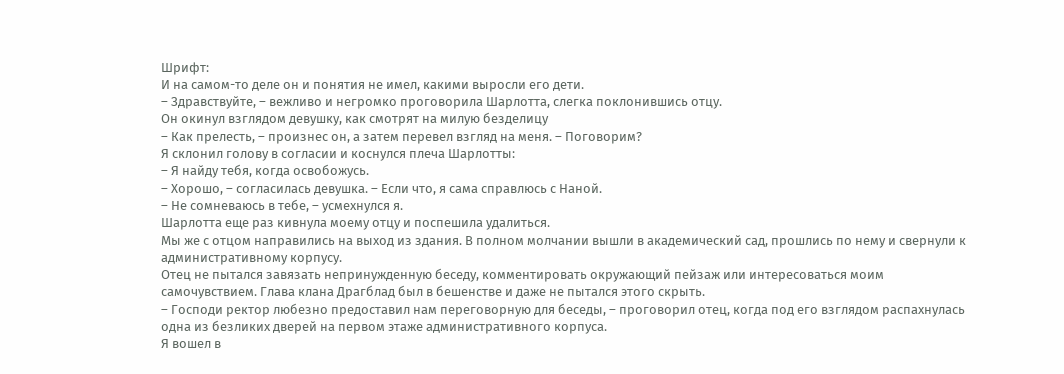Шрифт:
И на самом-то деле он и понятия не имел, какими выросли его дети.
– Здравствуйте, – вежливо и негромко проговорила Шарлотта, слегка поклонившись отцу.
Он окинул взглядом девушку, как смотрят на милую безделицу
– Как прелесть, – произнес он, а затем перевел взгляд на меня. – Поговорим?
Я склонил голову в согласии и коснулся плеча Шарлотты:
– Я найду тебя, когда освобожусь.
– Хорошо, – согласилась девушка. – Если что, я сама справлюсь с Наной.
– Не сомневаюсь в тебе, – усмехнулся я.
Шарлотта еще раз кивнула моему отцу и поспешила удалиться.
Мы же с отцом направились на выход из здания. В полном молчании вышли в академический сад, прошлись по нему и свернули к административному корпусу.
Отец не пытался завязать непринужденную беседу, комментировать окружающий пейзаж или интересоваться моим самочувствием. Глава клана Драгблад был в бешенстве и даже не пытался этого скрыть.
– Господи ректор любезно предоставил нам переговорную для беседы, – проговорил отец, когда под его взглядом распахнулась одна из безликих дверей на первом этаже административного корпуса.
Я вошел в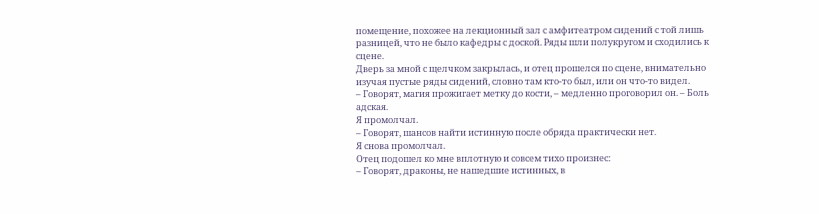помещение, похожее на лекционный зал с амфитеатром сидений с той лишь разницей, что не было кафедры с доской. Ряды шли полукругом и сходились к сцене.
Дверь за мной с щелчком закрылась, и отец прошелся по сцене, внимательно изучая пустые ряды сидений, словно там кто-то был, или он что-то видел.
– Говорят, магия прожигает метку до кости, – медленно проговорил он. – Боль адская.
Я промолчал.
– Говорят, шансов найти истинную после обряда практически нет.
Я снова промолчал.
Отец подошел ко мне вплотную и совсем тихо произнес:
– Говорят, драконы, не нашедшие истинных, в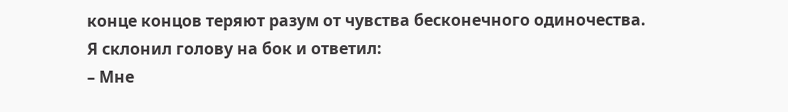конце концов теряют разум от чувства бесконечного одиночества.
Я склонил голову на бок и ответил:
– Мне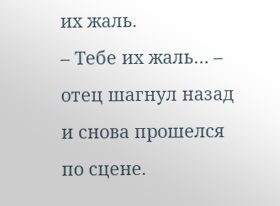их жаль.
– Тебе их жаль… – отец шагнул назад и снова прошелся по сцене.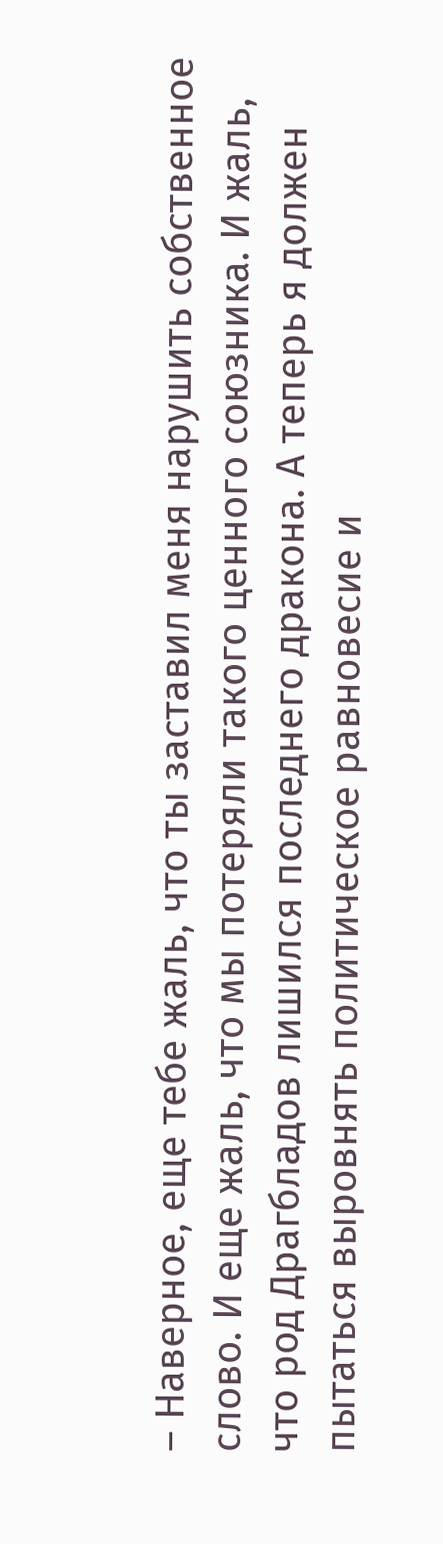– Наверное, еще тебе жаль, что ты заставил меня нарушить собственное слово. И еще жаль, что мы потеряли такого ценного союзника. И жаль, что род Драгбладов лишился последнего дракона. А теперь я должен пытаться выровнять политическое равновесие и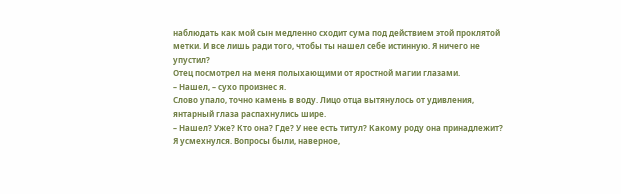наблюдать как мой сын медленно сходит сума под действием этой проклятой метки. И все лишь ради того, чтобы ты нашел себе истинную. Я ничего не упустил?
Отец посмотрел на меня полыхающими от яростной магии глазами.
– Нашел, – сухо произнес я.
Слово упало, точно камень в воду. Лицо отца вытянулось от удивления, янтарный глаза распахнулись шире.
– Нашел? Уже? Кто она? Где? У нее есть титул? Какому роду она принадлежит?
Я усмехнулся. Вопросы были, наверное,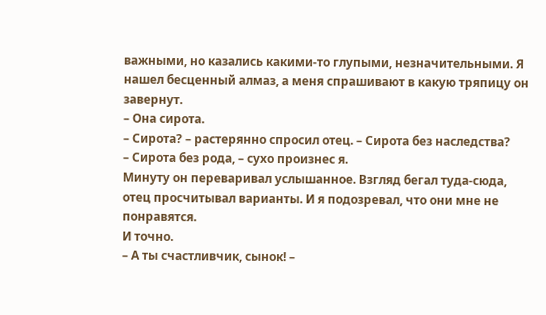важными, но казались какими-то глупыми, незначительными. Я нашел бесценный алмаз, а меня спрашивают в какую тряпицу он завернут.
– Она сирота.
– Сирота? – растерянно спросил отец. – Сирота без наследства?
– Сирота без рода, – сухо произнес я.
Минуту он переваривал услышанное. Взгляд бегал туда-сюда, отец просчитывал варианты. И я подозревал, что они мне не понравятся.
И точно.
– А ты счастливчик, сынок! –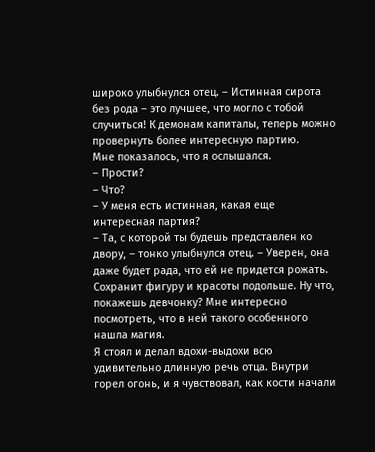широко улыбнулся отец. – Истинная сирота без рода – это лучшее, что могло с тобой случиться! К демонам капиталы, теперь можно провернуть более интересную партию.
Мне показалось, что я ослышался.
– Прости?
– Что?
– У меня есть истинная, какая еще интересная партия?
– Та, с которой ты будешь представлен ко двору, – тонко улыбнулся отец. – Уверен, она даже будет рада, что ей не придется рожать. Сохранит фигуру и красоты подольше. Ну что, покажешь девчонку? Мне интересно посмотреть, что в ней такого особенного нашла магия.
Я стоял и делал вдохи-выдохи всю удивительно длинную речь отца. Внутри горел огонь, и я чувствовал, как кости начали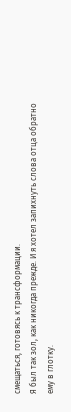смещаться, готовясь к трансформации.
Я был так зол, как никогда прежде. И я хотел запихнуть слова отца обратно ему в глотку.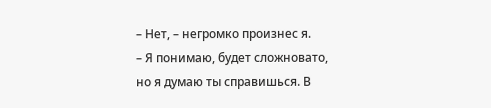– Нет, – негромко произнес я.
– Я понимаю, будет сложновато, но я думаю ты справишься. В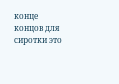конце концов для сиротки это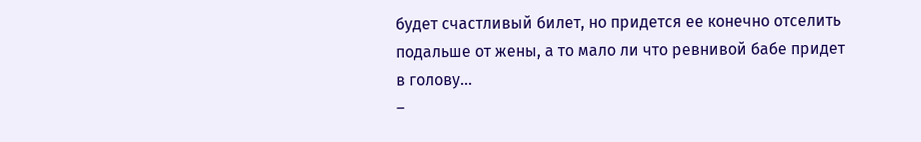будет счастливый билет, но придется ее конечно отселить подальше от жены, а то мало ли что ревнивой бабе придет в голову…
–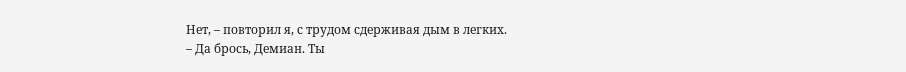Нет, – повторил я, с трудом сдерживая дым в легких.
– Да брось, Демиан. Ты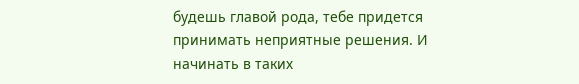будешь главой рода, тебе придется принимать неприятные решения. И начинать в таких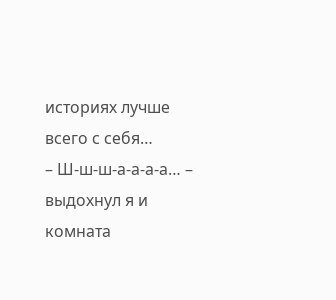историях лучше всего с себя…
– Ш-ш-ш-а-а-а-а… – выдохнул я и комната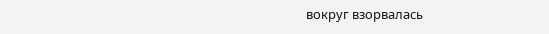вокруг взорвалась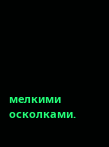мелкими осколками.